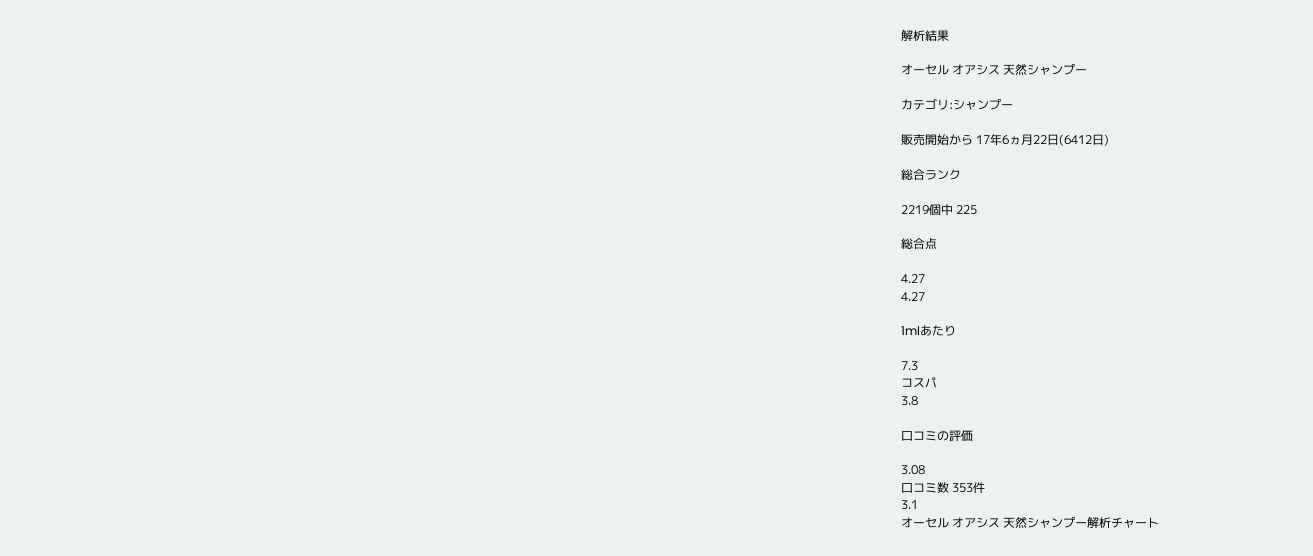解析結果

オーセル オアシス 天然シャンプー

カテゴリ:シャンプー

販売開始から 17年6ヵ月22日(6412日)

総合ランク

2219個中 225

総合点

4.27
4.27

1mlあたり

7.3
コスパ
3.8

口コミの評価

3.08
口コミ数 353件
3.1
オーセル オアシス 天然シャンプー解析チャート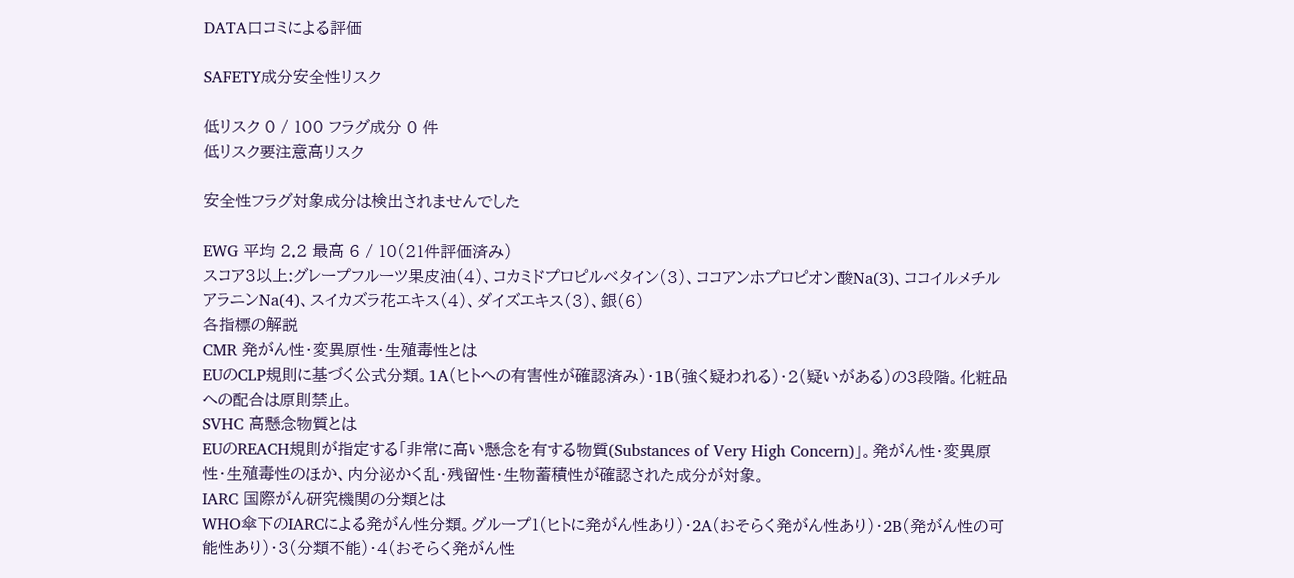DATA口コミによる評価

SAFETY成分安全性リスク

低リスク 0 / 100 フラグ成分 0 件
低リスク要注意高リスク

安全性フラグ対象成分は検出されませんでした

EWG 平均 2.2 最高 6 / 10(21件評価済み)
スコア3以上:グレープフルーツ果皮油(4)、コカミドプロピルベタイン(3)、ココアンホプロピオン酸Na(3)、ココイルメチルアラニンNa(4)、スイカズラ花エキス(4)、ダイズエキス(3)、銀(6)
各指標の解説
CMR 発がん性・変異原性・生殖毒性とは
EUのCLP規則に基づく公式分類。1A(ヒトへの有害性が確認済み)・1B(強く疑われる)・2(疑いがある)の3段階。化粧品への配合は原則禁止。
SVHC 高懸念物質とは
EUのREACH規則が指定する「非常に高い懸念を有する物質(Substances of Very High Concern)」。発がん性・変異原性・生殖毒性のほか、内分泌かく乱・残留性・生物蓄積性が確認された成分が対象。
IARC 国際がん研究機関の分類とは
WHO傘下のIARCによる発がん性分類。グループ1(ヒトに発がん性あり)・2A(おそらく発がん性あり)・2B(発がん性の可能性あり)・3(分類不能)・4(おそらく発がん性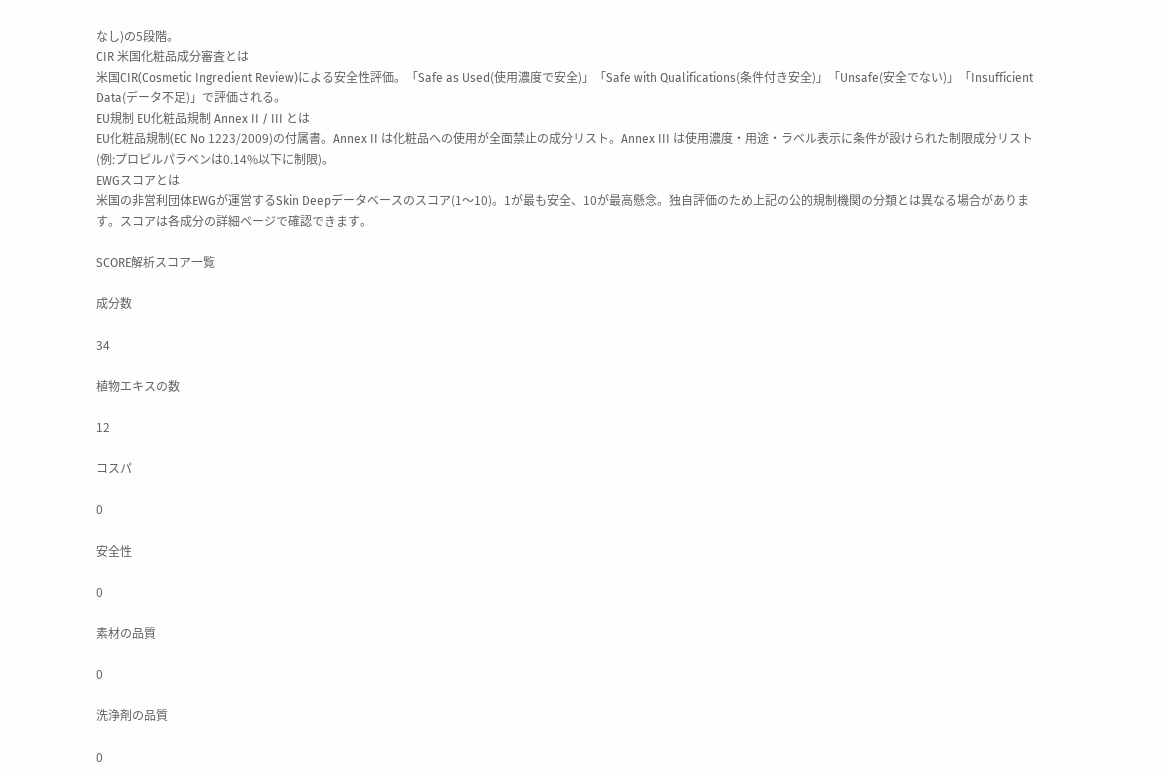なし)の5段階。
CIR 米国化粧品成分審査とは
米国CIR(Cosmetic Ingredient Review)による安全性評価。「Safe as Used(使用濃度で安全)」「Safe with Qualifications(条件付き安全)」「Unsafe(安全でない)」「Insufficient Data(データ不足)」で評価される。
EU規制 EU化粧品規制 Annex II / III とは
EU化粧品規制(EC No 1223/2009)の付属書。Annex II は化粧品への使用が全面禁止の成分リスト。Annex III は使用濃度・用途・ラベル表示に条件が設けられた制限成分リスト(例:プロピルパラベンは0.14%以下に制限)。
EWGスコアとは
米国の非営利団体EWGが運営するSkin Deepデータベースのスコア(1〜10)。1が最も安全、10が最高懸念。独自評価のため上記の公的規制機関の分類とは異なる場合があります。スコアは各成分の詳細ページで確認できます。

SCORE解析スコア一覧

成分数

34

植物エキスの数

12

コスパ

0

安全性

0

素材の品質

0

洗浄剤の品質

0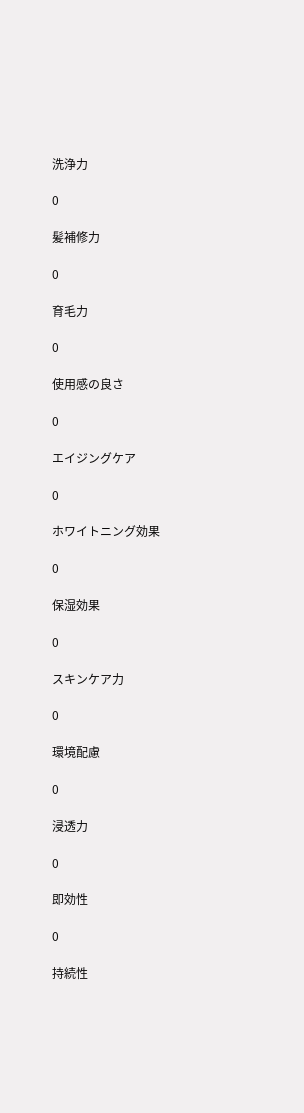洗浄力

0

髪補修力

0

育毛力

0

使用感の良さ

0

エイジングケア

0

ホワイトニング効果

0

保湿効果

0

スキンケア力

0

環境配慮

0

浸透力

0

即効性

0

持続性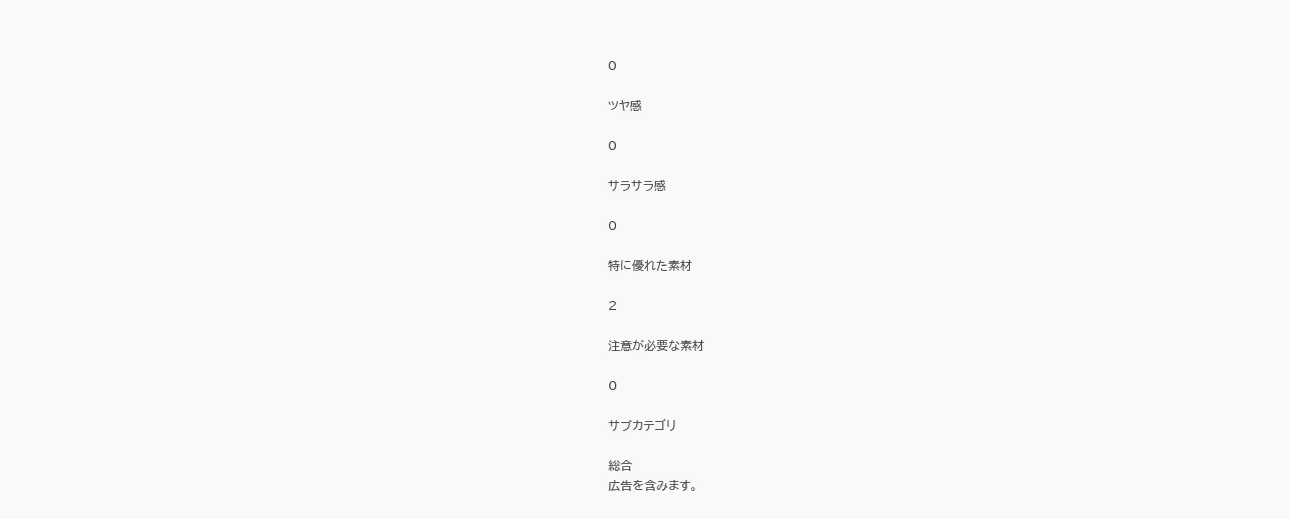0

ツヤ感

0

サラサラ感

0

特に優れた素材

2

注意が必要な素材

0

サブカテゴリ

総合
広告を含みます。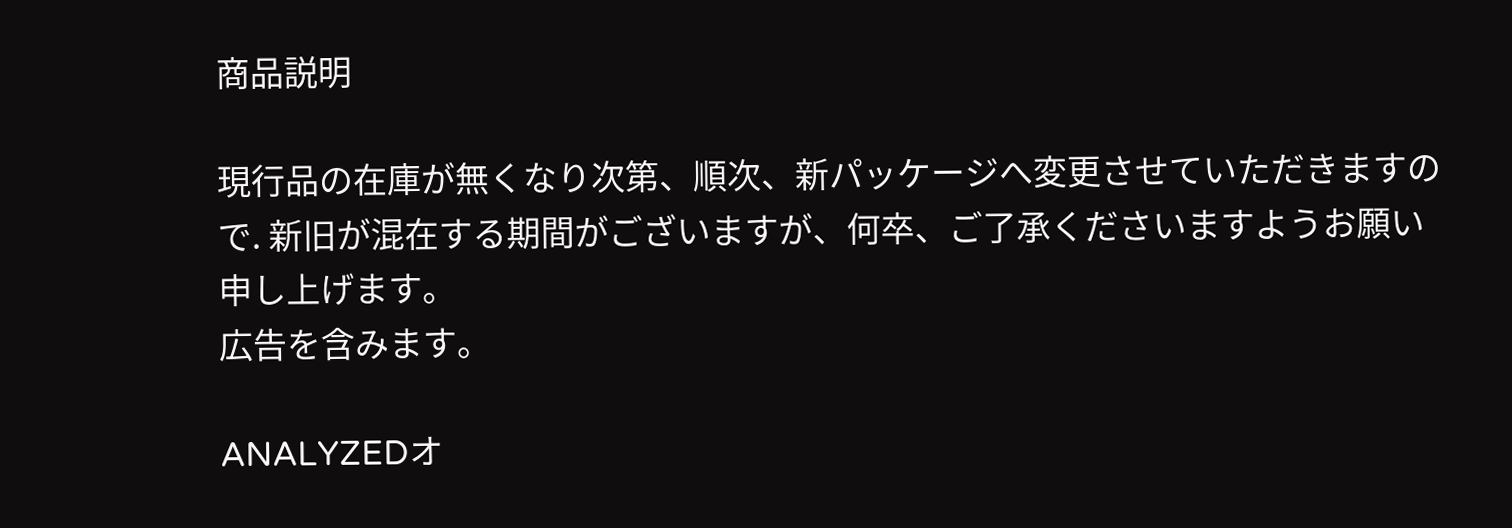商品説明

現行品の在庫が無くなり次第、順次、新パッケージへ変更させていただきますので. 新旧が混在する期間がございますが、何卒、ご了承くださいますようお願い申し上げます。
広告を含みます。

ANALYZEDオ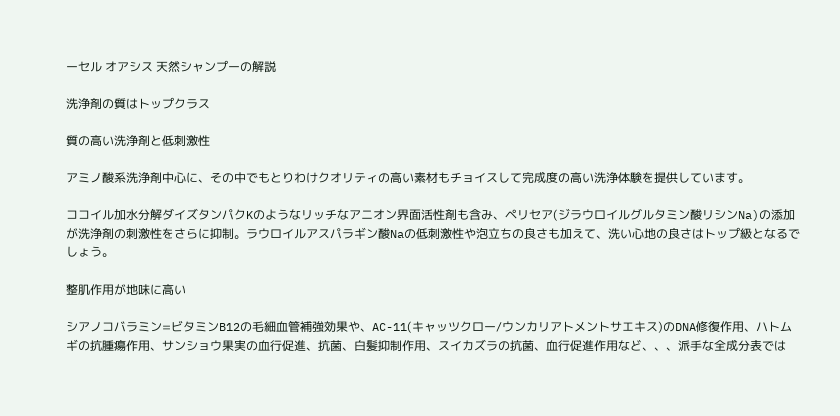ーセル オアシス 天然シャンプーの解説

洗浄剤の質はトップクラス

質の高い洗浄剤と低刺激性

アミノ酸系洗浄剤中心に、その中でもとりわけクオリティの高い素材もチョイスして完成度の高い洗浄体験を提供しています。

ココイル加水分解ダイズタンパクKのようなリッチなアニオン界面活性剤も含み、ペリセア(ジラウロイルグルタミン酸リシンNa)の添加が洗浄剤の刺激性をさらに抑制。ラウロイルアスパラギン酸Naの低刺激性や泡立ちの良さも加えて、洗い心地の良さはトップ級となるでしょう。

整肌作用が地味に高い

シアノコバラミン=ビタミンB12の毛細血管補強効果や、AC-11(キャッツクロー/ウンカリアトメントサエキス)のDNA修復作用、ハトムギの抗腫瘍作用、サンショウ果実の血行促進、抗菌、白髪抑制作用、スイカズラの抗菌、血行促進作用など、、、派手な全成分表では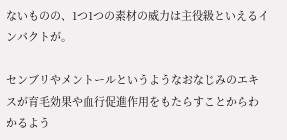ないものの、1つ1つの素材の威力は主役級といえるインパクトが。

センブリやメントールというようなおなじみのエキスが育毛効果や血行促進作用をもたらすことからわかるよう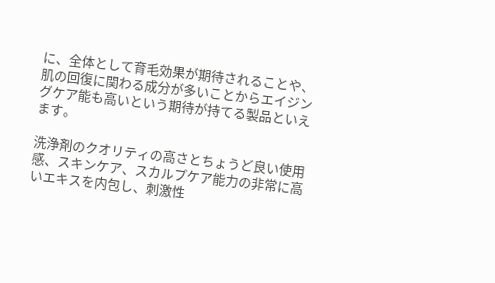に、全体として育毛効果が期待されることや、肌の回復に関わる成分が多いことからエイジングケア能も高いという期待が持てる製品といえます。

洗浄剤のクオリティの高さとちょうど良い使用感、スキンケア、スカルプケア能力の非常に高いエキスを内包し、刺激性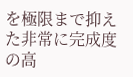を極限まで抑えた非常に完成度の高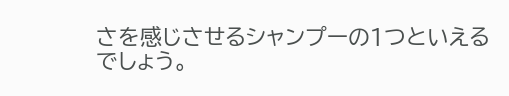さを感じさせるシャンプーの1つといえるでしょう。